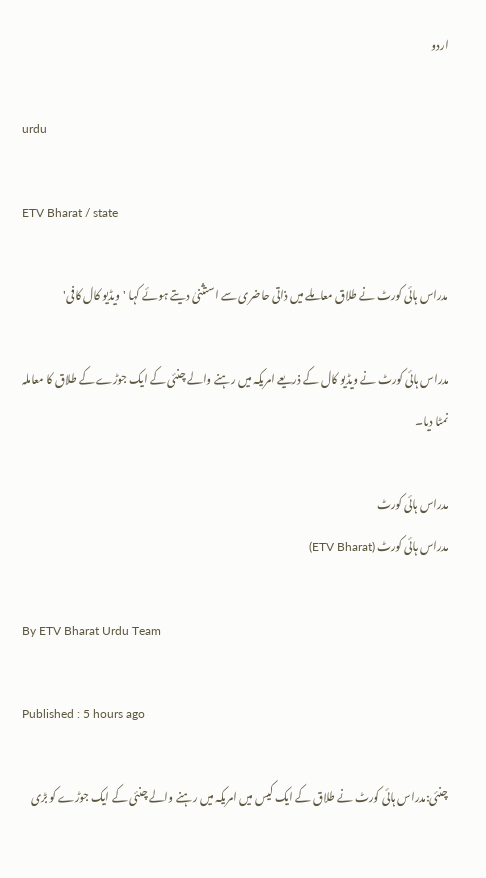اردو

urdu

ETV Bharat / state

مدراس ہائی کورٹ نے طلاق معاملے میں ذاتی حاضری سے استثنیٰ دیتے ہوئے کہا 'ویڈیو کال کافی'

مدراس ہائی کورٹ نے ویڈیو کال کے ذریعے امریکہ میں رہنے والے چنئی کے ایک جوڑے کے طلاق کا معاملہ نمٹا دیا۔

مدراس ہائی کورٹ
مدراس ہائی کورٹ (ETV Bharat)

By ETV Bharat Urdu Team

Published : 5 hours ago

چنئی:مدراس ہائی کورٹ نے طلاق کے ایک کیس میں امریکہ میں رہنے والے چنئی کے ایک جوڑے کو بڑی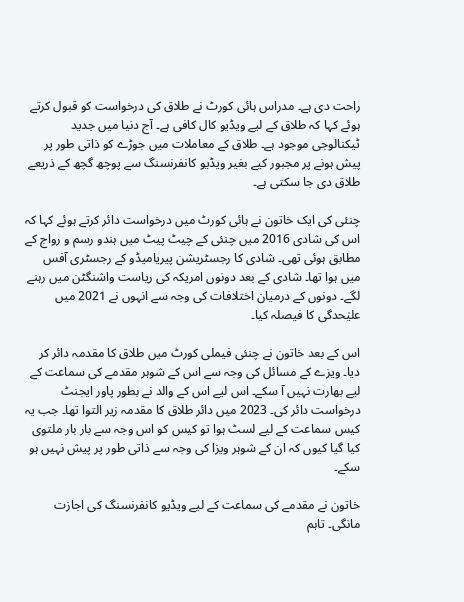راحت دی ہے۔ مدراس ہائی کورٹ نے طلاق کی درخواست کو قبول کرتے ہوئے کہا کہ طلاق کے لیے ویڈیو کال کافی ہے۔ آج دنیا میں جدید ٹیکنالوجی موجود ہے۔ طلاق کے معاملات میں جوڑے کو ذاتی طور پر پیش ہونے پر مجبور کیے بغیر ویڈیو کانفرنسنگ سے پوچھ گچھ کے ذریعے طلاق دی جا سکتی ہے۔

چنئی کی ایک خاتون نے ہائی کورٹ میں درخواست دائر کرتے ہوئے کہا کہ اس کی شادی 2016 میں چنئی کے چیٹ پیٹ میں ہندو رسم و رواج کے مطابق ہوئی تھی۔ شادی کا رجسٹریشن پیریامیڈو کے رجسٹری آفس میں ہوا تھا۔ شادی کے بعد دونوں امریکہ کی ریاست واشنگٹن میں رہنے لگے۔ دونوں کے درمیان اختلافات کی وجہ سے انہوں نے 2021 میں علیٰحدگی کا فیصلہ کیا۔

اس کے بعد خاتون نے چنئی فیملی کورٹ میں طلاق کا مقدمہ دائر کر دیا۔ ویزے کے مسائل کی وجہ سے اس کے شوہر مقدمے کی سماعت کے لیے بھارت نہیں آ سکے۔ اس لیے اس کے والد نے بطور پاور ایجنٹ درخواست دائر کی۔ 2023 میں دائر طلاق کا مقدمہ زیر التوا تھا۔ جب یہ کیس سماعت کے لیے لسٹ ہوا تو کیس کو اس وجہ سے بار بار ملتوی کیا گیا کیوں کہ ان کے شوہر ویزا کی وجہ سے ذاتی طور پر پیش نہیں ہو سکے۔

خاتون نے مقدمے کی سماعت کے لیے ویڈیو کانفرنسنگ کی اجازت مانگی۔ تاہم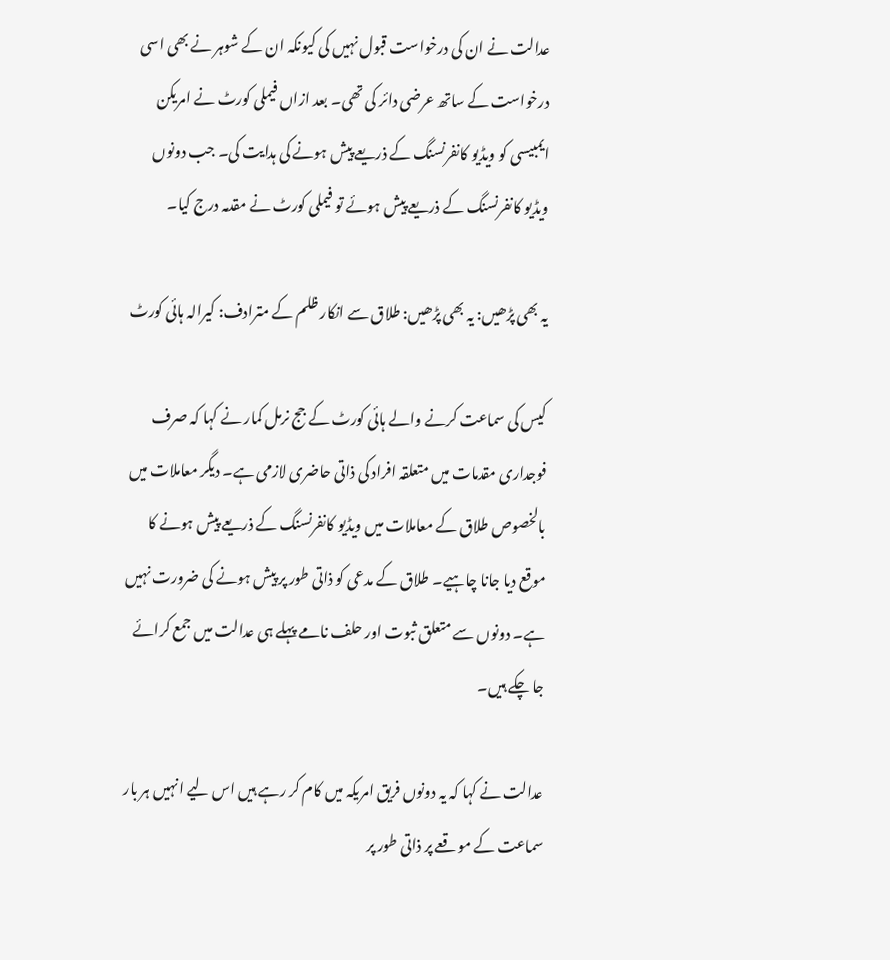عدالت نے ان کی درخواست قبول نہیں کی کیونکہ ان کے شوہر نے بھی اسی درخواست کے ساتھ عرضی دائر کی تھی۔ بعد ازاں فیملی کورٹ نے امریکن ایمبیسی کو ویڈیو کانفرنسنگ کے ذریعے پیش ہونے کی ہدایت کی۔ جب دونوں ویڈیو کانفرنسنگ کے ذریعے پیش ہوئے تو فیملی کورٹ نے مقدمہ درج کیا۔

یہ بھی پڑھیں: یہ بھی پڑھیں: طلاق سے انکار ظلم کے مترادف: کیرالہ ہائی کورٹ

کیس کی سماعت کرنے والے ہائی کورٹ کے جج نرمل کمار نے کہا کہ صرف فوجداری مقدمات میں متعلقہ افراد کی ذاتی حاضری لازمی ہے۔ دیگر معاملات میں بالخصوص طلاق کے معاملات میں ویڈیو کانفرنسنگ کے ذریعے پیش ہونے کا موقع دیا جانا چاہیے۔ طلاق کے مدعی کو ذاتی طور پر پیش ہونے کی ضرورت نہیں ہے۔ دونوں سے متعلق ثبوت اور حلف نامے پہلے ہی عدالت میں جمع کرائے جا چکے ہیں۔

عدالت نے کہا کہ یہ دونوں فریق امریکہ میں کام کر رہے ہیں اس لیے انہیں ہر بار سماعت کے موقعے پر ذاتی طور پر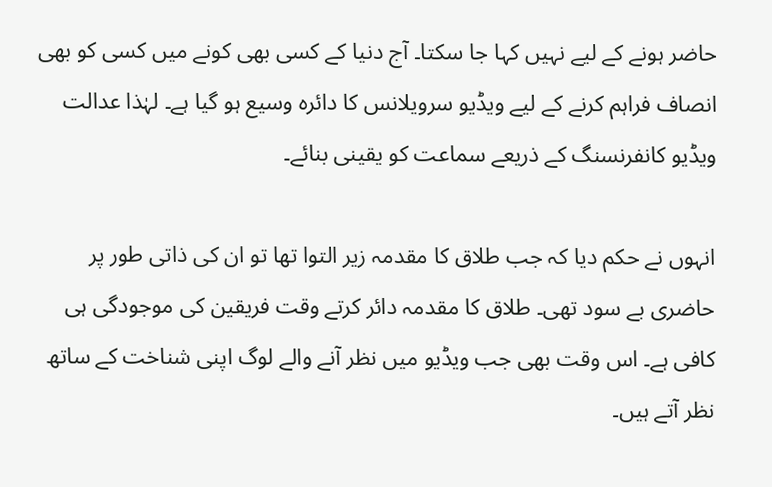حاضر ہونے کے لیے نہیں کہا جا سکتا۔ آج دنیا کے کسی بھی کونے میں کسی کو بھی انصاف فراہم کرنے کے لیے ویڈیو سرویلانس کا دائرہ وسیع ہو گیا ہے۔ لہٰذا عدالت ویڈیو کانفرنسنگ کے ذریعے سماعت کو یقینی بنائے۔

انہوں نے حکم دیا کہ جب طلاق کا مقدمہ زیر التوا تھا تو ان کی ذاتی طور پر حاضری بے سود تھی۔ طلاق کا مقدمہ دائر کرتے وقت فریقین کی موجودگی ہی کافی ہے۔ اس وقت بھی جب ویڈیو میں نظر آنے والے لوگ اپنی شناخت کے ساتھ نظر آتے ہیں۔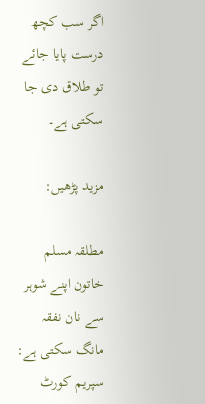اگر سب کچھ درست پایا جائے تو طلاق دی جا سکتی ہے۔

مزید پڑھیں:

مطلقہ مسلم خاتون اپنے شوہر سے نان نفقہ مانگ سکتی ہے: سپریم کورٹ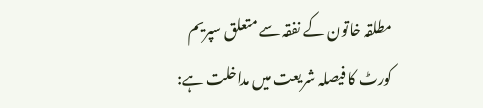مطلقہ خاتون کے نفقہ سے متعلق سپریم کورٹ کا فیصلہ شریعت میں مداخلت ہے: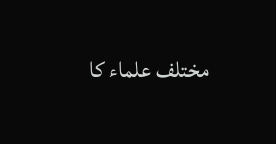مختلف علماء کا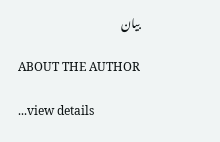بیان

ABOUT THE AUTHOR

...view details